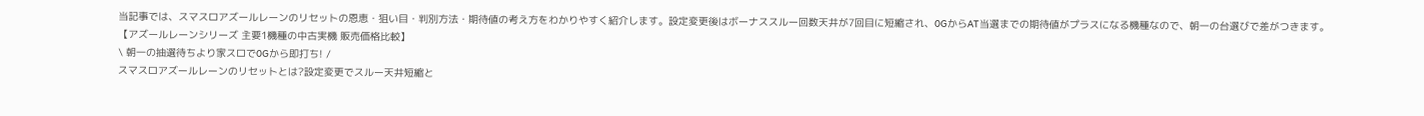当記事では、スマスロアズールレーンのリセットの恩恵・狙い目・判別方法・期待値の考え方をわかりやすく紹介します。設定変更後はボーナススルー回数天井が7回目に短縮され、0GからAT当選までの期待値がプラスになる機種なので、朝一の台選びで差がつきます。
【アズールレーンシリーズ 主要1機種の中古実機 販売価格比較】
\ 朝一の抽選待ちより家スロで0Gから即打ち! /
スマスロアズールレーンのリセットとは?設定変更でスルー天井短縮と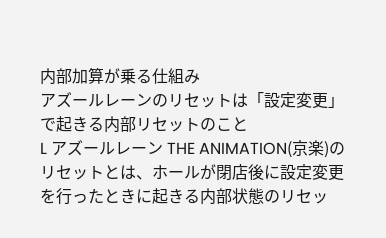内部加算が乗る仕組み
アズールレーンのリセットは「設定変更」で起きる内部リセットのこと
L アズールレーン THE ANIMATION(京楽)のリセットとは、ホールが閉店後に設定変更を行ったときに起きる内部状態のリセッ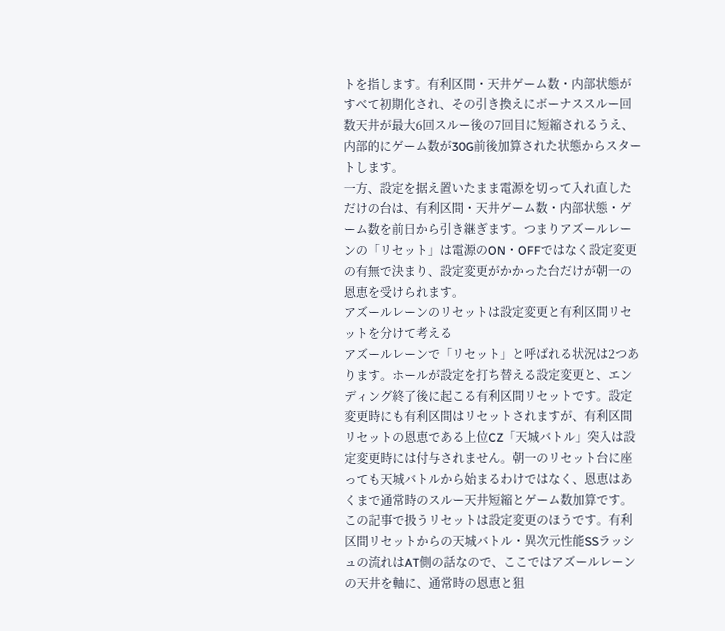トを指します。有利区間・天井ゲーム数・内部状態がすべて初期化され、その引き換えにボーナススルー回数天井が最大6回スルー後の7回目に短縮されるうえ、内部的にゲーム数が30G前後加算された状態からスタートします。
一方、設定を据え置いたまま電源を切って入れ直しただけの台は、有利区間・天井ゲーム数・内部状態・ゲーム数を前日から引き継ぎます。つまりアズールレーンの「リセット」は電源のON・OFFではなく設定変更の有無で決まり、設定変更がかかった台だけが朝一の恩恵を受けられます。
アズールレーンのリセットは設定変更と有利区間リセットを分けて考える
アズールレーンで「リセット」と呼ばれる状況は2つあります。ホールが設定を打ち替える設定変更と、エンディング終了後に起こる有利区間リセットです。設定変更時にも有利区間はリセットされますが、有利区間リセットの恩恵である上位CZ「天城バトル」突入は設定変更時には付与されません。朝一のリセット台に座っても天城バトルから始まるわけではなく、恩恵はあくまで通常時のスルー天井短縮とゲーム数加算です。
この記事で扱うリセットは設定変更のほうです。有利区間リセットからの天城バトル・異次元性能SSラッシュの流れはAT側の話なので、ここではアズールレーンの天井を軸に、通常時の恩恵と狙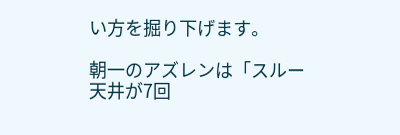い方を掘り下げます。

朝一のアズレンは「スルー天井が7回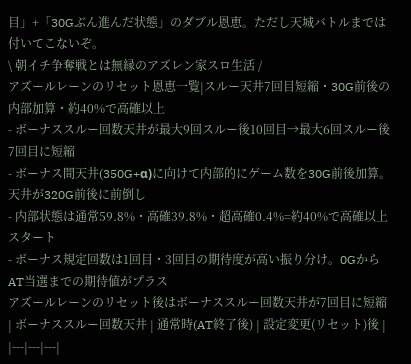目」+「30Gぶん進んだ状態」のダブル恩恵。ただし天城バトルまでは付いてこないぞ。
\ 朝イチ争奪戦とは無縁のアズレン家スロ生活 /
アズールレーンのリセット恩恵一覧|スルー天井7回目短縮・30G前後の内部加算・約40%で高確以上
- ボーナススルー回数天井が最大9回スルー後10回目→最大6回スルー後7回目に短縮
- ボーナス間天井(350G+α)に向けて内部的にゲーム数を30G前後加算。天井が320G前後に前倒し
- 内部状態は通常59.8%・高確39.8%・超高確0.4%=約40%で高確以上スタート
- ボーナス規定回数は1回目・3回目の期待度が高い振り分け。0GからAT当選までの期待値がプラス
アズールレーンのリセット後はボーナススルー回数天井が7回目に短縮
| ボーナススルー回数天井 | 通常時(AT終了後) | 設定変更(リセット)後 |
|---|---|---|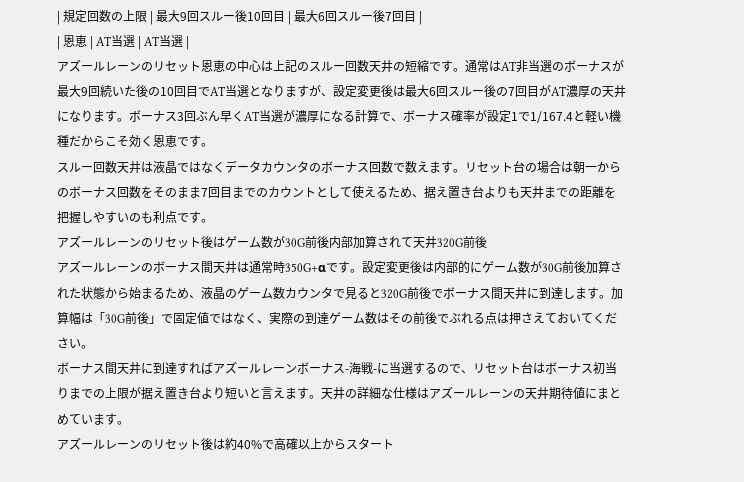| 規定回数の上限 | 最大9回スルー後10回目 | 最大6回スルー後7回目 |
| 恩恵 | AT当選 | AT当選 |
アズールレーンのリセット恩恵の中心は上記のスルー回数天井の短縮です。通常はAT非当選のボーナスが最大9回続いた後の10回目でAT当選となりますが、設定変更後は最大6回スルー後の7回目がAT濃厚の天井になります。ボーナス3回ぶん早くAT当選が濃厚になる計算で、ボーナス確率が設定1で1/167.4と軽い機種だからこそ効く恩恵です。
スルー回数天井は液晶ではなくデータカウンタのボーナス回数で数えます。リセット台の場合は朝一からのボーナス回数をそのまま7回目までのカウントとして使えるため、据え置き台よりも天井までの距離を把握しやすいのも利点です。
アズールレーンのリセット後はゲーム数が30G前後内部加算されて天井320G前後
アズールレーンのボーナス間天井は通常時350G+αです。設定変更後は内部的にゲーム数が30G前後加算された状態から始まるため、液晶のゲーム数カウンタで見ると320G前後でボーナス間天井に到達します。加算幅は「30G前後」で固定値ではなく、実際の到達ゲーム数はその前後でぶれる点は押さえておいてください。
ボーナス間天井に到達すればアズールレーンボーナス-海戦-に当選するので、リセット台はボーナス初当りまでの上限が据え置き台より短いと言えます。天井の詳細な仕様はアズールレーンの天井期待値にまとめています。
アズールレーンのリセット後は約40%で高確以上からスタート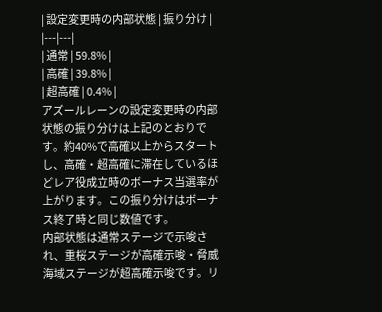| 設定変更時の内部状態 | 振り分け |
|---|---|
| 通常 | 59.8% |
| 高確 | 39.8% |
| 超高確 | 0.4% |
アズールレーンの設定変更時の内部状態の振り分けは上記のとおりです。約40%で高確以上からスタートし、高確・超高確に滞在しているほどレア役成立時のボーナス当選率が上がります。この振り分けはボーナス終了時と同じ数値です。
内部状態は通常ステージで示唆され、重桜ステージが高確示唆・脅威海域ステージが超高確示唆です。リ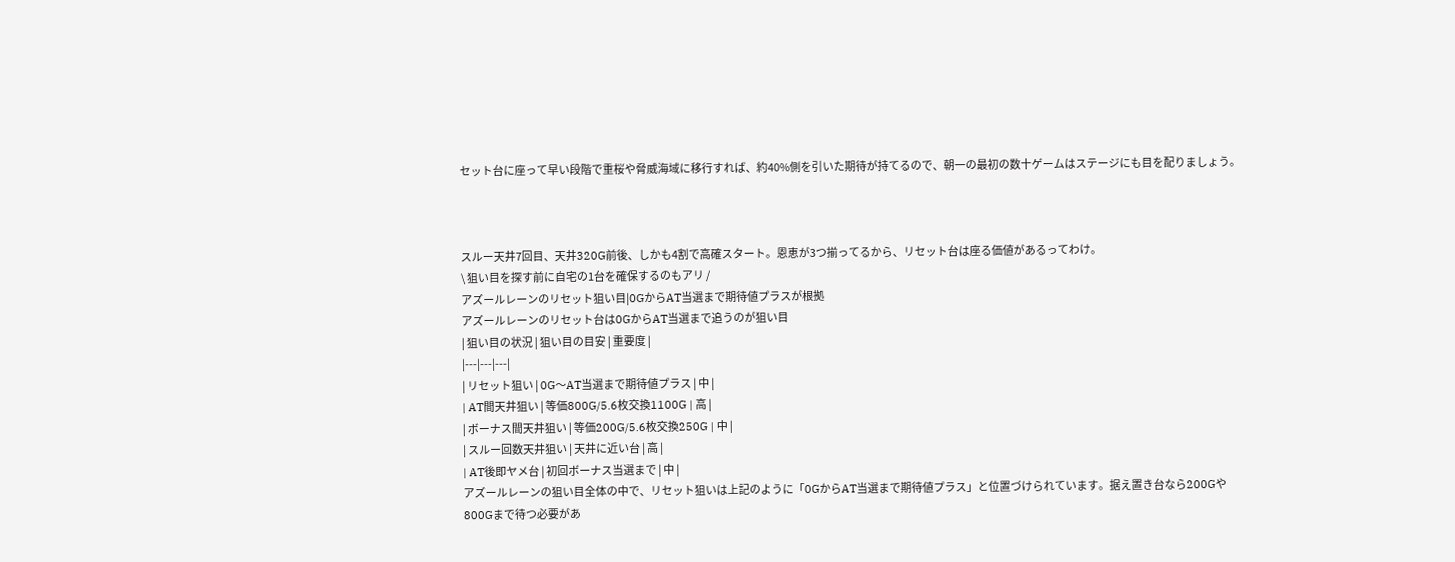セット台に座って早い段階で重桜や脅威海域に移行すれば、約40%側を引いた期待が持てるので、朝一の最初の数十ゲームはステージにも目を配りましょう。



スルー天井7回目、天井320G前後、しかも4割で高確スタート。恩恵が3つ揃ってるから、リセット台は座る価値があるってわけ。
\ 狙い目を探す前に自宅の1台を確保するのもアリ /
アズールレーンのリセット狙い目|0GからAT当選まで期待値プラスが根拠
アズールレーンのリセット台は0GからAT当選まで追うのが狙い目
| 狙い目の状況 | 狙い目の目安 | 重要度 |
|---|---|---|
| リセット狙い | 0G〜AT当選まで期待値プラス | 中 |
| AT間天井狙い | 等価800G/5.6枚交換1100G | 高 |
| ボーナス間天井狙い | 等価200G/5.6枚交換250G | 中 |
| スルー回数天井狙い | 天井に近い台 | 高 |
| AT後即ヤメ台 | 初回ボーナス当選まで | 中 |
アズールレーンの狙い目全体の中で、リセット狙いは上記のように「0GからAT当選まで期待値プラス」と位置づけられています。据え置き台なら200Gや800Gまで待つ必要があ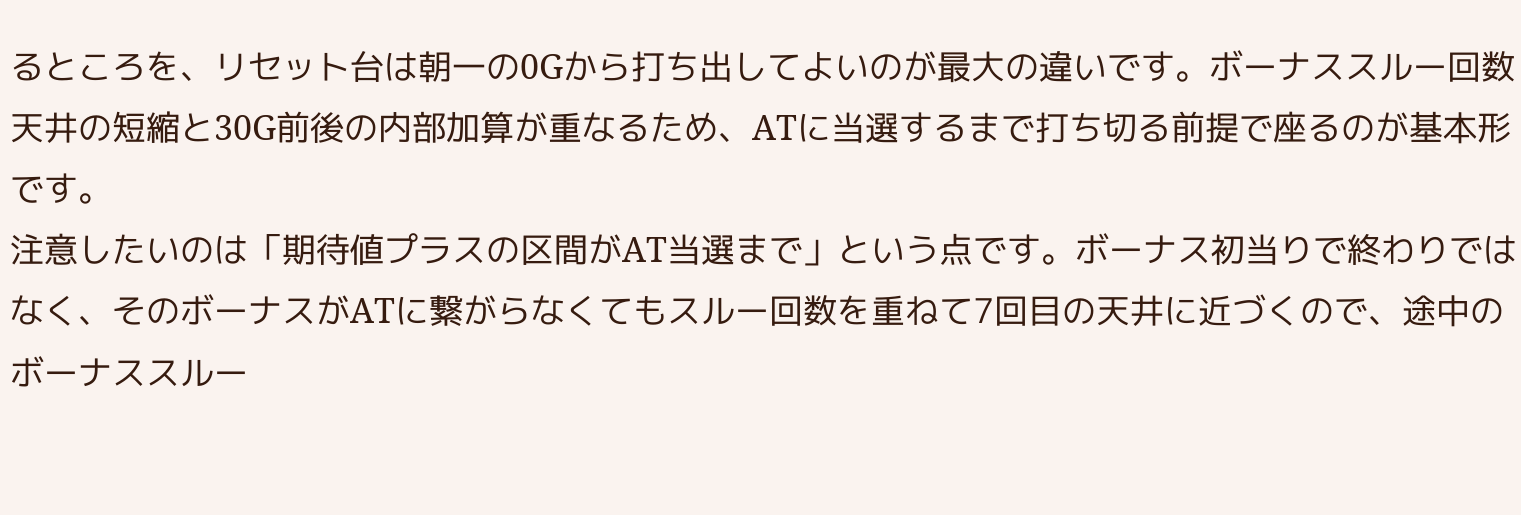るところを、リセット台は朝一の0Gから打ち出してよいのが最大の違いです。ボーナススルー回数天井の短縮と30G前後の内部加算が重なるため、ATに当選するまで打ち切る前提で座るのが基本形です。
注意したいのは「期待値プラスの区間がAT当選まで」という点です。ボーナス初当りで終わりではなく、そのボーナスがATに繋がらなくてもスルー回数を重ねて7回目の天井に近づくので、途中のボーナススルー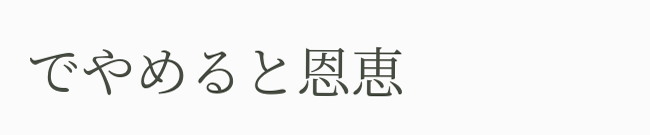でやめると恩恵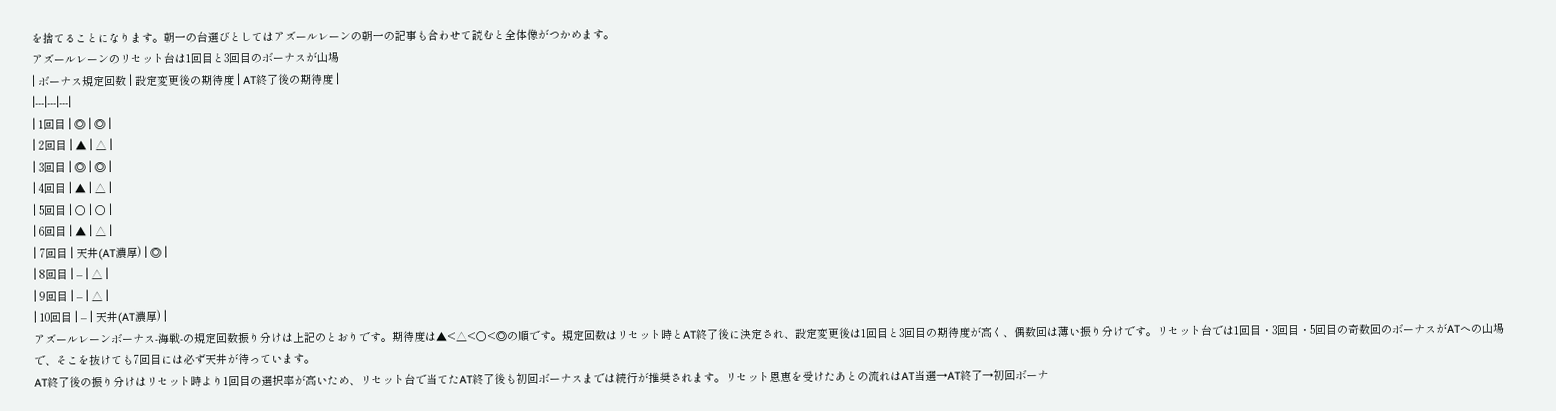を捨てることになります。朝一の台選びとしてはアズールレーンの朝一の記事も合わせて読むと全体像がつかめます。
アズールレーンのリセット台は1回目と3回目のボーナスが山場
| ボーナス規定回数 | 設定変更後の期待度 | AT終了後の期待度 |
|---|---|---|
| 1回目 | ◎ | ◎ |
| 2回目 | ▲ | △ |
| 3回目 | ◎ | ◎ |
| 4回目 | ▲ | △ |
| 5回目 | ○ | ○ |
| 6回目 | ▲ | △ |
| 7回目 | 天井(AT濃厚) | ◎ |
| 8回目 | – | △ |
| 9回目 | – | △ |
| 10回目 | – | 天井(AT濃厚) |
アズールレーンボーナス-海戦-の規定回数振り分けは上記のとおりです。期待度は▲<△<○<◎の順です。規定回数はリセット時とAT終了後に決定され、設定変更後は1回目と3回目の期待度が高く、偶数回は薄い振り分けです。リセット台では1回目・3回目・5回目の奇数回のボーナスがATへの山場で、そこを抜けても7回目には必ず天井が待っています。
AT終了後の振り分けはリセット時より1回目の選択率が高いため、リセット台で当てたAT終了後も初回ボーナスまでは続行が推奨されます。リセット恩恵を受けたあとの流れはAT当選→AT終了→初回ボーナ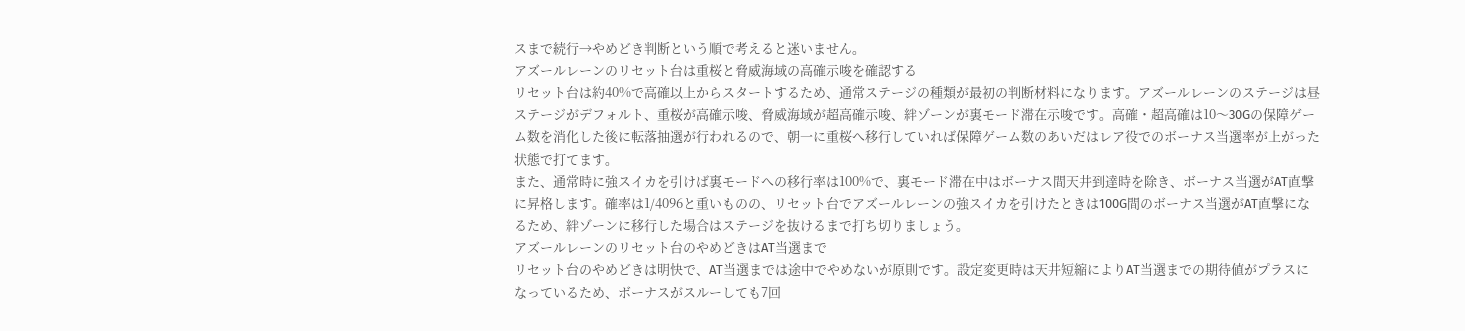スまで続行→やめどき判断という順で考えると迷いません。
アズールレーンのリセット台は重桜と脅威海域の高確示唆を確認する
リセット台は約40%で高確以上からスタートするため、通常ステージの種類が最初の判断材料になります。アズールレーンのステージは昼ステージがデフォルト、重桜が高確示唆、脅威海域が超高確示唆、絆ゾーンが裏モード滞在示唆です。高確・超高確は10〜30Gの保障ゲーム数を消化した後に転落抽選が行われるので、朝一に重桜へ移行していれば保障ゲーム数のあいだはレア役でのボーナス当選率が上がった状態で打てます。
また、通常時に強スイカを引けば裏モードへの移行率は100%で、裏モード滞在中はボーナス間天井到達時を除き、ボーナス当選がAT直撃に昇格します。確率は1/4096と重いものの、リセット台でアズールレーンの強スイカを引けたときは100G間のボーナス当選がAT直撃になるため、絆ゾーンに移行した場合はステージを抜けるまで打ち切りましょう。
アズールレーンのリセット台のやめどきはAT当選まで
リセット台のやめどきは明快で、AT当選までは途中でやめないが原則です。設定変更時は天井短縮によりAT当選までの期待値がプラスになっているため、ボーナスがスルーしても7回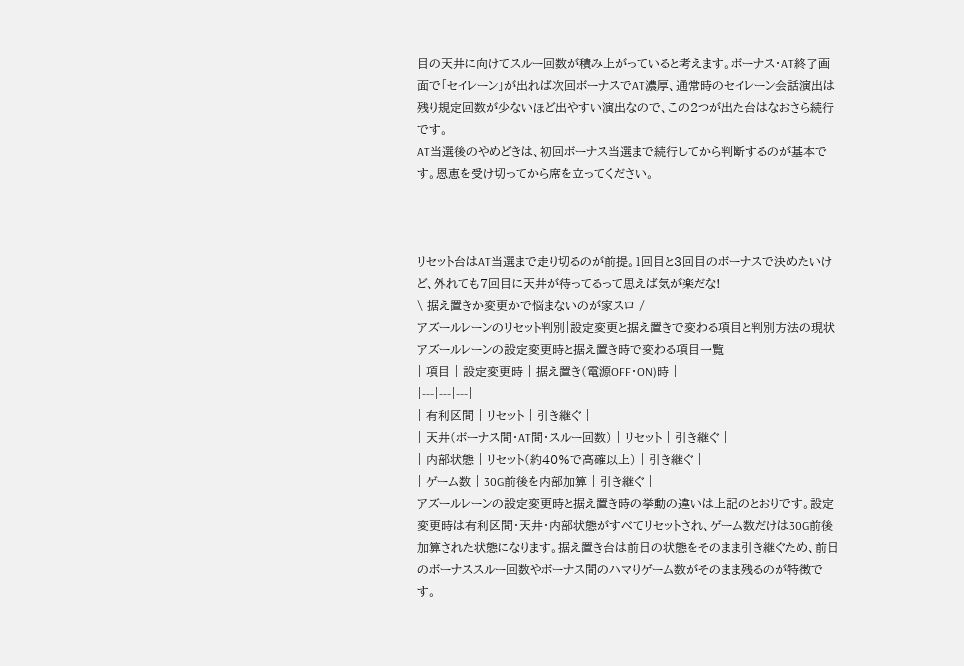目の天井に向けてスルー回数が積み上がっていると考えます。ボーナス・AT終了画面で「セイレーン」が出れば次回ボーナスでAT濃厚、通常時のセイレーン会話演出は残り規定回数が少ないほど出やすい演出なので、この2つが出た台はなおさら続行です。
AT当選後のやめどきは、初回ボーナス当選まで続行してから判断するのが基本です。恩恵を受け切ってから席を立ってください。



リセット台はAT当選まで走り切るのが前提。1回目と3回目のボーナスで決めたいけど、外れても7回目に天井が待ってるって思えば気が楽だな!
\ 据え置きか変更かで悩まないのが家スロ /
アズールレーンのリセット判別|設定変更と据え置きで変わる項目と判別方法の現状
アズールレーンの設定変更時と据え置き時で変わる項目一覧
| 項目 | 設定変更時 | 据え置き(電源OFF・ON)時 |
|---|---|---|
| 有利区間 | リセット | 引き継ぐ |
| 天井(ボーナス間・AT間・スルー回数) | リセット | 引き継ぐ |
| 内部状態 | リセット(約40%で高確以上) | 引き継ぐ |
| ゲーム数 | 30G前後を内部加算 | 引き継ぐ |
アズールレーンの設定変更時と据え置き時の挙動の違いは上記のとおりです。設定変更時は有利区間・天井・内部状態がすべてリセットされ、ゲーム数だけは30G前後加算された状態になります。据え置き台は前日の状態をそのまま引き継ぐため、前日のボーナススルー回数やボーナス間のハマりゲーム数がそのまま残るのが特徴です。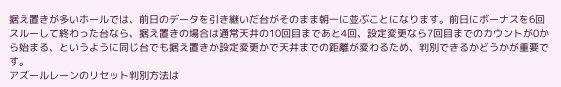据え置きが多いホールでは、前日のデータを引き継いだ台がそのまま朝一に並ぶことになります。前日にボーナスを6回スルーして終わった台なら、据え置きの場合は通常天井の10回目まであと4回、設定変更なら7回目までのカウントが0から始まる、というように同じ台でも据え置きか設定変更かで天井までの距離が変わるため、判別できるかどうかが重要です。
アズールレーンのリセット判別方法は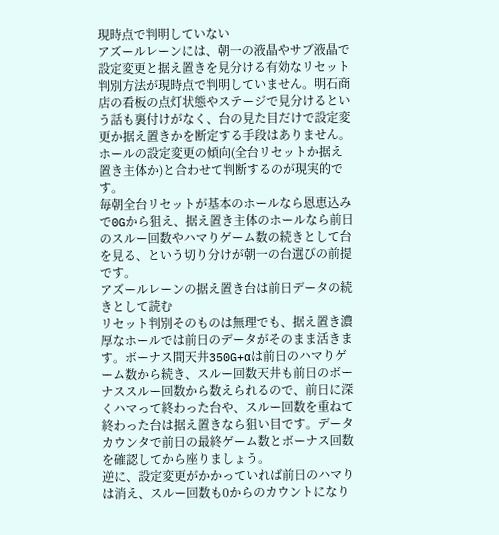現時点で判明していない
アズールレーンには、朝一の液晶やサブ液晶で設定変更と据え置きを見分ける有効なリセット判別方法が現時点で判明していません。明石商店の看板の点灯状態やステージで見分けるという話も裏付けがなく、台の見た目だけで設定変更か据え置きかを断定する手段はありません。ホールの設定変更の傾向(全台リセットか据え置き主体か)と合わせて判断するのが現実的です。
毎朝全台リセットが基本のホールなら恩恵込みで0Gから狙え、据え置き主体のホールなら前日のスルー回数やハマりゲーム数の続きとして台を見る、という切り分けが朝一の台選びの前提です。
アズールレーンの据え置き台は前日データの続きとして読む
リセット判別そのものは無理でも、据え置き濃厚なホールでは前日のデータがそのまま活きます。ボーナス間天井350G+αは前日のハマりゲーム数から続き、スルー回数天井も前日のボーナススルー回数から数えられるので、前日に深くハマって終わった台や、スルー回数を重ねて終わった台は据え置きなら狙い目です。データカウンタで前日の最終ゲーム数とボーナス回数を確認してから座りましょう。
逆に、設定変更がかかっていれば前日のハマりは消え、スルー回数も0からのカウントになり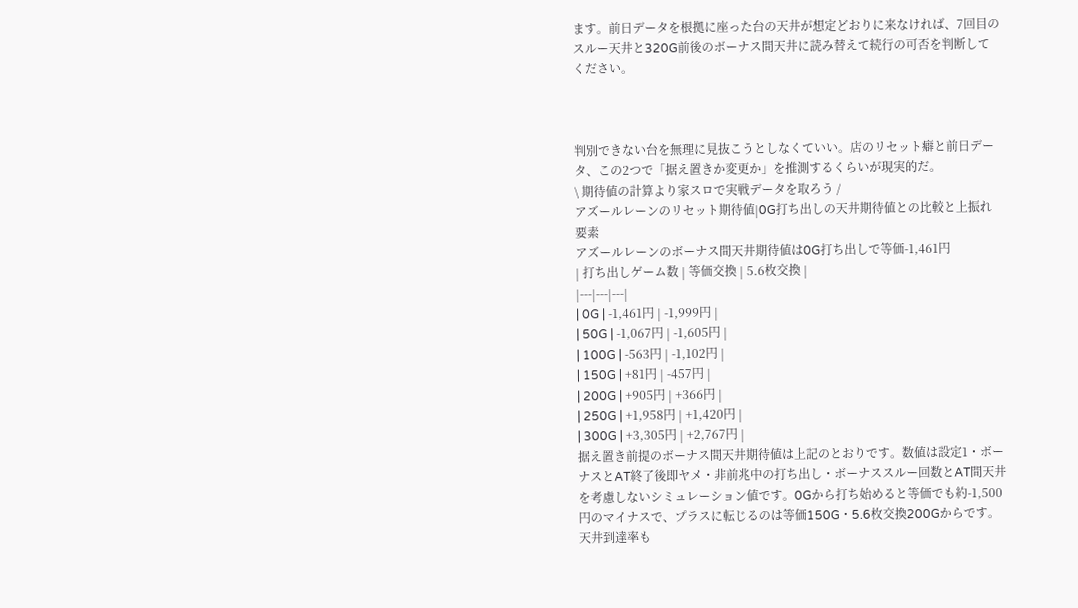ます。前日データを根拠に座った台の天井が想定どおりに来なければ、7回目のスルー天井と320G前後のボーナス間天井に読み替えて続行の可否を判断してください。



判別できない台を無理に見抜こうとしなくていい。店のリセット癖と前日データ、この2つで「据え置きか変更か」を推測するくらいが現実的だ。
\ 期待値の計算より家スロで実戦データを取ろう /
アズールレーンのリセット期待値|0G打ち出しの天井期待値との比較と上振れ要素
アズールレーンのボーナス間天井期待値は0G打ち出しで等価-1,461円
| 打ち出しゲーム数 | 等価交換 | 5.6枚交換 |
|---|---|---|
| 0G | -1,461円 | -1,999円 |
| 50G | -1,067円 | -1,605円 |
| 100G | -563円 | -1,102円 |
| 150G | +81円 | -457円 |
| 200G | +905円 | +366円 |
| 250G | +1,958円 | +1,420円 |
| 300G | +3,305円 | +2,767円 |
据え置き前提のボーナス間天井期待値は上記のとおりです。数値は設定1・ボーナスとAT終了後即ヤメ・非前兆中の打ち出し・ボーナススルー回数とAT間天井を考慮しないシミュレーション値です。0Gから打ち始めると等価でも約-1,500円のマイナスで、プラスに転じるのは等価150G・5.6枚交換200Gからです。天井到達率も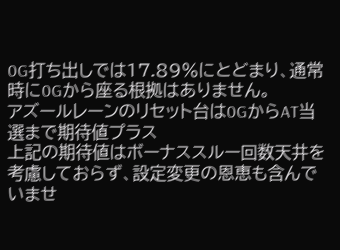0G打ち出しでは17.89%にとどまり、通常時に0Gから座る根拠はありません。
アズールレーンのリセット台は0GからAT当選まで期待値プラス
上記の期待値はボーナススルー回数天井を考慮しておらず、設定変更の恩恵も含んでいませ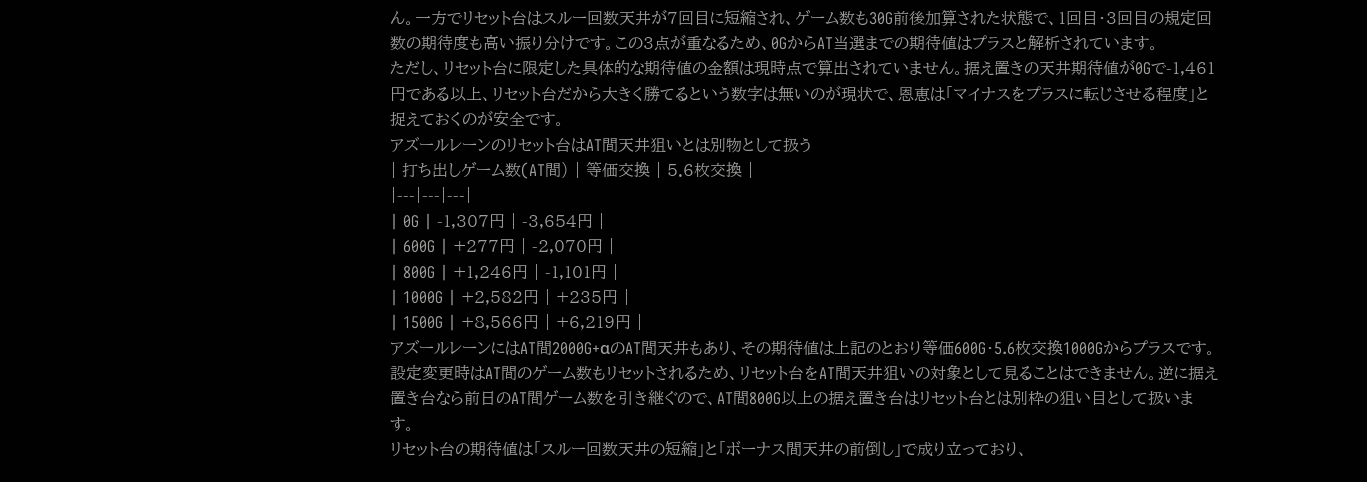ん。一方でリセット台はスルー回数天井が7回目に短縮され、ゲーム数も30G前後加算された状態で、1回目・3回目の規定回数の期待度も高い振り分けです。この3点が重なるため、0GからAT当選までの期待値はプラスと解析されています。
ただし、リセット台に限定した具体的な期待値の金額は現時点で算出されていません。据え置きの天井期待値が0Gで-1,461円である以上、リセット台だから大きく勝てるという数字は無いのが現状で、恩恵は「マイナスをプラスに転じさせる程度」と捉えておくのが安全です。
アズールレーンのリセット台はAT間天井狙いとは別物として扱う
| 打ち出しゲーム数(AT間) | 等価交換 | 5.6枚交換 |
|---|---|---|
| 0G | -1,307円 | -3,654円 |
| 600G | +277円 | -2,070円 |
| 800G | +1,246円 | -1,101円 |
| 1000G | +2,582円 | +235円 |
| 1500G | +8,566円 | +6,219円 |
アズールレーンにはAT間2000G+αのAT間天井もあり、その期待値は上記のとおり等価600G・5.6枚交換1000Gからプラスです。設定変更時はAT間のゲーム数もリセットされるため、リセット台をAT間天井狙いの対象として見ることはできません。逆に据え置き台なら前日のAT間ゲーム数を引き継ぐので、AT間800G以上の据え置き台はリセット台とは別枠の狙い目として扱います。
リセット台の期待値は「スルー回数天井の短縮」と「ボーナス間天井の前倒し」で成り立っており、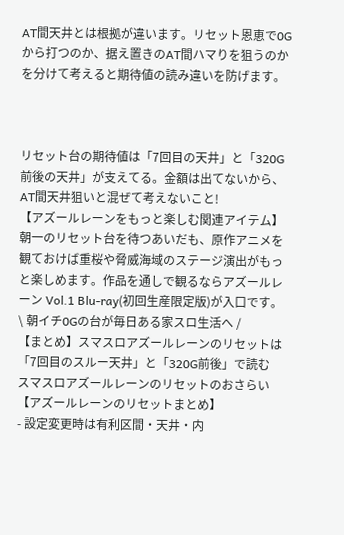AT間天井とは根拠が違います。リセット恩恵で0Gから打つのか、据え置きのAT間ハマりを狙うのかを分けて考えると期待値の読み違いを防げます。



リセット台の期待値は「7回目の天井」と「320G前後の天井」が支えてる。金額は出てないから、AT間天井狙いと混ぜて考えないこと!
【アズールレーンをもっと楽しむ関連アイテム】朝一のリセット台を待つあいだも、原作アニメを観ておけば重桜や脅威海域のステージ演出がもっと楽しめます。作品を通しで観るならアズールレーン Vol.1 Blu-ray(初回生産限定版)が入口です。
\ 朝イチ0Gの台が毎日ある家スロ生活へ /
【まとめ】スマスロアズールレーンのリセットは「7回目のスルー天井」と「320G前後」で読む
スマスロアズールレーンのリセットのおさらい
【アズールレーンのリセットまとめ】
- 設定変更時は有利区間・天井・内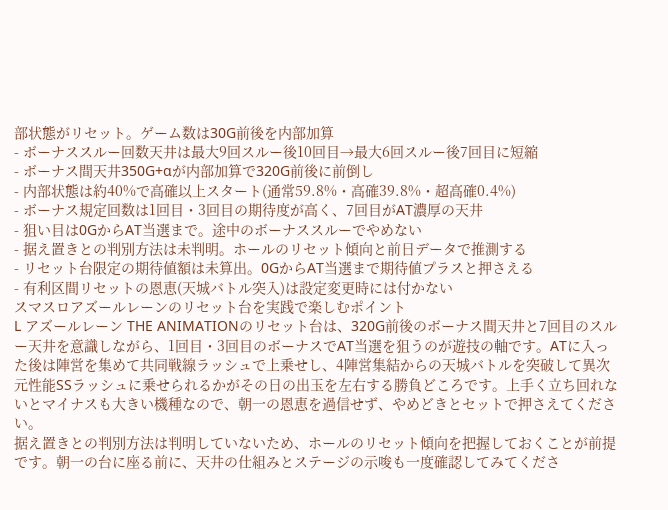部状態がリセット。ゲーム数は30G前後を内部加算
- ボーナススルー回数天井は最大9回スルー後10回目→最大6回スルー後7回目に短縮
- ボーナス間天井350G+αが内部加算で320G前後に前倒し
- 内部状態は約40%で高確以上スタート(通常59.8%・高確39.8%・超高確0.4%)
- ボーナス規定回数は1回目・3回目の期待度が高く、7回目がAT濃厚の天井
- 狙い目は0GからAT当選まで。途中のボーナススルーでやめない
- 据え置きとの判別方法は未判明。ホールのリセット傾向と前日データで推測する
- リセット台限定の期待値額は未算出。0GからAT当選まで期待値プラスと押さえる
- 有利区間リセットの恩恵(天城バトル突入)は設定変更時には付かない
スマスロアズールレーンのリセット台を実践で楽しむポイント
L アズールレーン THE ANIMATIONのリセット台は、320G前後のボーナス間天井と7回目のスルー天井を意識しながら、1回目・3回目のボーナスでAT当選を狙うのが遊技の軸です。ATに入った後は陣営を集めて共同戦線ラッシュで上乗せし、4陣営集結からの天城バトルを突破して異次元性能SSラッシュに乗せられるかがその日の出玉を左右する勝負どころです。上手く立ち回れないとマイナスも大きい機種なので、朝一の恩恵を過信せず、やめどきとセットで押さえてください。
据え置きとの判別方法は判明していないため、ホールのリセット傾向を把握しておくことが前提です。朝一の台に座る前に、天井の仕組みとステージの示唆も一度確認してみてくださ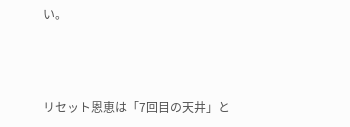い。



リセット恩恵は「7回目の天井」と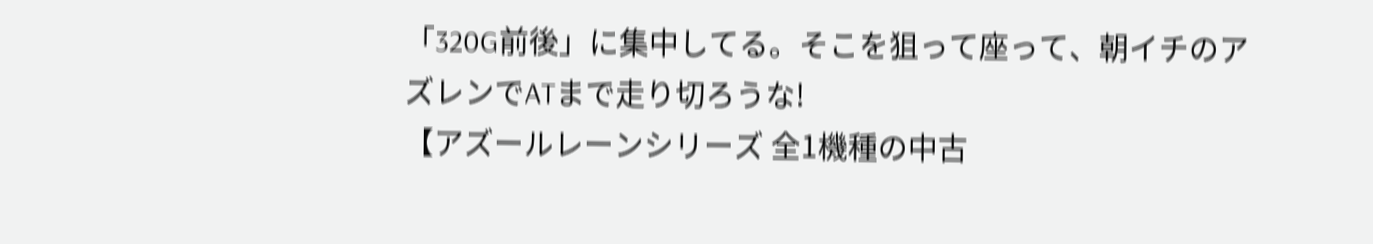「320G前後」に集中してる。そこを狙って座って、朝イチのアズレンでATまで走り切ろうな!
【アズールレーンシリーズ 全1機種の中古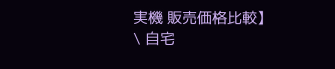実機 販売価格比較】
\ 自宅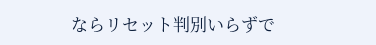ならリセット判別いらずで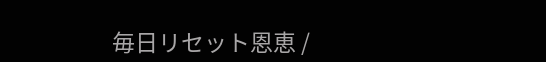毎日リセット恩恵 /